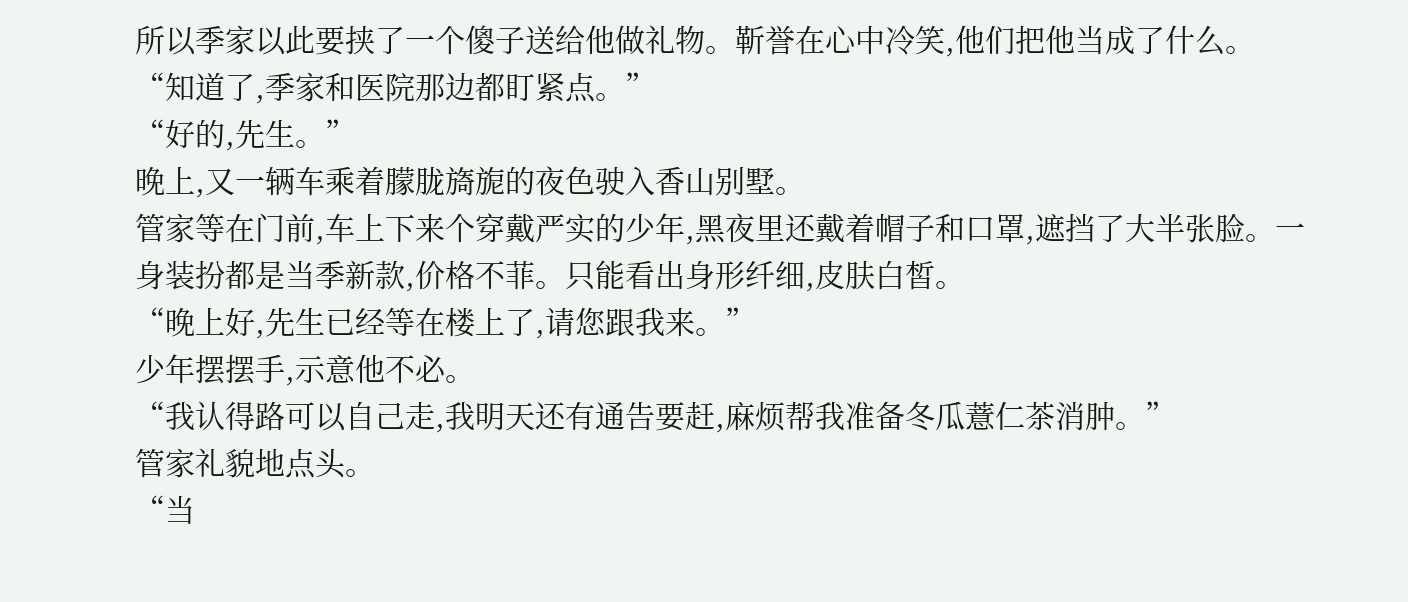所以季家以此要挟了一个傻子送给他做礼物。靳誉在心中冷笑,他们把他当成了什么。
“知道了,季家和医院那边都盯紧点。”
“好的,先生。”
晚上,又一辆车乘着朦胧旖旎的夜色驶入香山别墅。
管家等在门前,车上下来个穿戴严实的少年,黑夜里还戴着帽子和口罩,遮挡了大半张脸。一身装扮都是当季新款,价格不菲。只能看出身形纤细,皮肤白皙。
“晚上好,先生已经等在楼上了,请您跟我来。”
少年摆摆手,示意他不必。
“我认得路可以自己走,我明天还有通告要赶,麻烦帮我准备冬瓜薏仁茶消肿。”
管家礼貌地点头。
“当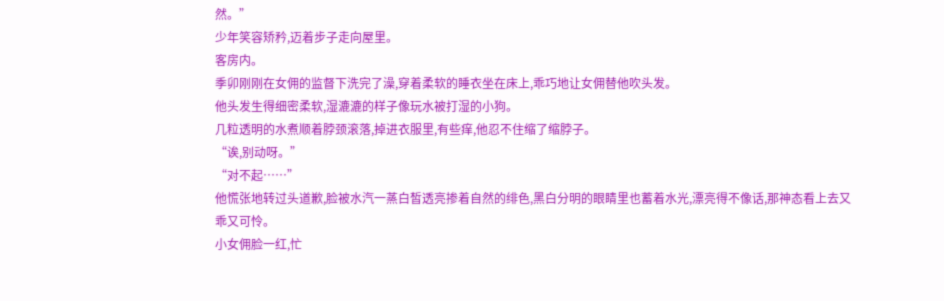然。”
少年笑容矫矜,迈着步子走向屋里。
客房内。
季卯刚刚在女佣的监督下洗完了澡,穿着柔软的睡衣坐在床上,乖巧地让女佣替他吹头发。
他头发生得细密柔软,湿漉漉的样子像玩水被打湿的小狗。
几粒透明的水煮顺着脖颈滚落,掉进衣服里,有些痒,他忍不住缩了缩脖子。
“诶,别动呀。”
“对不起……”
他慌张地转过头道歉,脸被水汽一蒸白皙透亮掺着自然的绯色,黑白分明的眼睛里也蓄着水光,漂亮得不像话,那神态看上去又乖又可怜。
小女佣脸一红,忙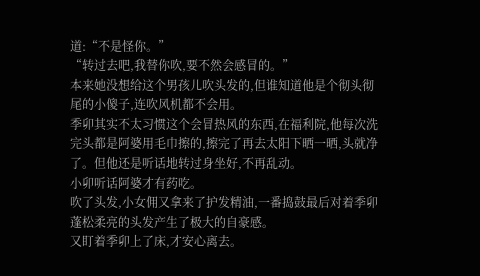道:“不是怪你。”
“转过去吧,我替你吹,要不然会感冒的。”
本来她没想给这个男孩儿吹头发的,但谁知道他是个彻头彻尾的小傻子,连吹风机都不会用。
季卯其实不太习惯这个会冒热风的东西,在福利院,他每次洗完头都是阿婆用毛巾擦的,擦完了再去太阳下晒一晒,头就净了。但他还是听话地转过身坐好,不再乱动。
小卯听话阿婆才有药吃。
吹了头发,小女佣又拿来了护发精油,一番捣鼓最后对着季卯蓬松柔亮的头发产生了极大的自豪感。
又盯着季卯上了床,才安心离去。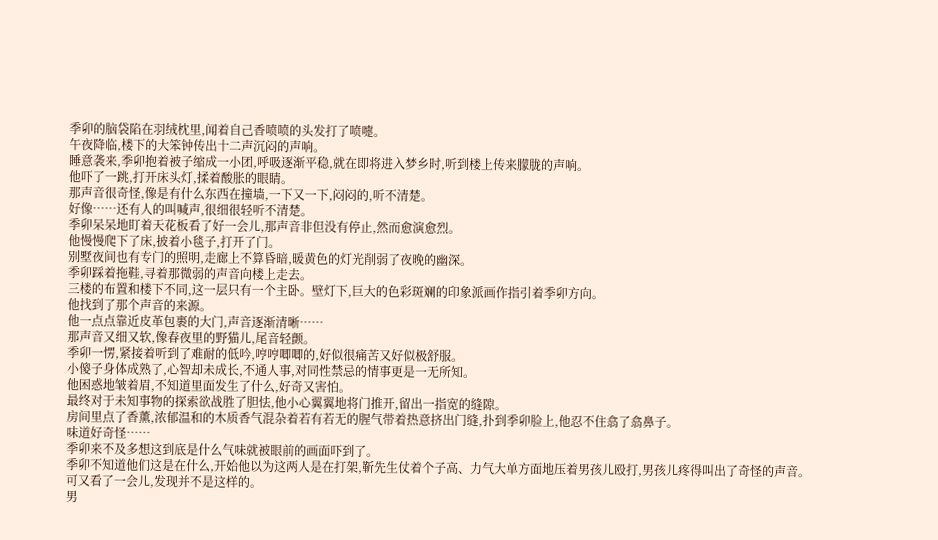季卯的脑袋陷在羽绒枕里,闻着自己香喷喷的头发打了喷嚏。
午夜降临,楼下的大笨钟传出十二声沉闷的声响。
睡意袭来,季卯抱着被子缩成一小团,呼吸逐渐平稳,就在即将进入梦乡时,听到楼上传来朦胧的声响。
他吓了一跳,打开床头灯,揉着酸胀的眼睛。
那声音很奇怪,像是有什么东西在撞墙,一下又一下,闷闷的,听不清楚。
好像……还有人的叫喊声,很细很轻听不清楚。
季卯呆呆地盯着天花板看了好一会儿,那声音非但没有停止,然而愈演愈烈。
他慢慢爬下了床,披着小毯子,打开了门。
别墅夜间也有专门的照明,走廊上不算昏暗,暖黄色的灯光削弱了夜晚的幽深。
季卯踩着拖鞋,寻着那微弱的声音向楼上走去。
三楼的布置和楼下不同,这一层只有一个主卧。壁灯下,巨大的色彩斑斓的印象派画作指引着季卯方向。
他找到了那个声音的来源。
他一点点靠近皮革包裹的大门,声音逐渐清晰……
那声音又细又软,像春夜里的野猫儿,尾音轻颤。
季卯一愣,紧接着听到了难耐的低吟,哼哼唧唧的,好似很痛苦又好似极舒服。
小傻子身体成熟了,心智却未成长,不通人事,对同性禁忌的情事更是一无所知。
他困惑地皱着眉,不知道里面发生了什么,好奇又害怕。
最终对于未知事物的探索欲战胜了胆怯,他小心翼翼地将门推开,留出一指宽的缝隙。
房间里点了香薰,浓郁温和的木质香气混杂着若有若无的腥气带着热意挤出门缝,扑到季卯脸上,他忍不住翕了翕鼻子。
味道好奇怪……
季卯来不及多想这到底是什么气味就被眼前的画面吓到了。
季卯不知道他们这是在什么,开始他以为这两人是在打架,靳先生仗着个子高、力气大单方面地压着男孩儿殴打,男孩儿疼得叫出了奇怪的声音。
可又看了一会儿,发现并不是这样的。
男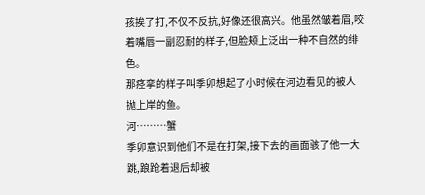孩挨了打,不仅不反抗,好像还很高兴。他虽然皱着眉,咬着嘴唇一副忍耐的样子,但脸颊上泛出一种不自然的绯色。
那痉挛的样子叫季卯想起了小时候在河边看见的被人抛上岸的鱼。
河………蟹
季卯意识到他们不是在打架,接下去的画面骇了他一大跳,踉跄着退后却被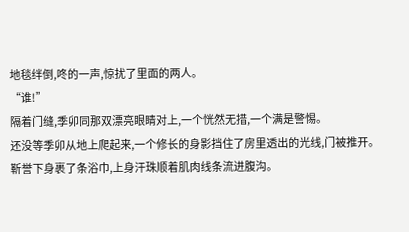地毯绊倒,咚的一声,惊扰了里面的两人。
“谁!”
隔着门缝,季卯同那双漂亮眼睛对上,一个恍然无措,一个满是警惕。
还没等季卯从地上爬起来,一个修长的身影挡住了房里透出的光线,门被推开。
靳誉下身裹了条浴巾,上身汗珠顺着肌肉线条流进腹沟。